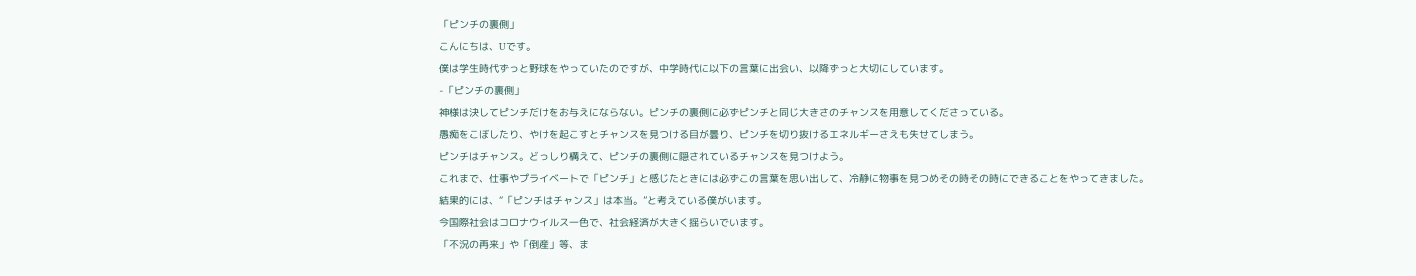「ピンチの裏側」
こんにちは、Uです。
僕は学生時代ずっと野球をやっていたのですが、中学時代に以下の言葉に出会い、以降ずっと大切にしています。
-「ピンチの裏側」
神様は決してピンチだけをお与えにならない。ピンチの裏側に必ずピンチと同じ大きさのチャンスを用意してくださっている。
愚痴をこぼしたり、やけを起こすとチャンスを見つける目が曇り、ピンチを切り抜けるエネルギーさえも失せてしまう。
ピンチはチャンス。どっしり構えて、ピンチの裏側に隠されているチャンスを見つけよう。
これまで、仕事やプライベートで「ピンチ」と感じたときには必ずこの言葉を思い出して、冷静に物事を見つめその時その時にできることをやってきました。
結果的には、“「ピンチはチャンス」は本当。”と考えている僕がいます。
今国際社会はコロナウイルス一色で、社会経済が大きく揺らいでいます。
「不況の再来」や「倒産」等、ま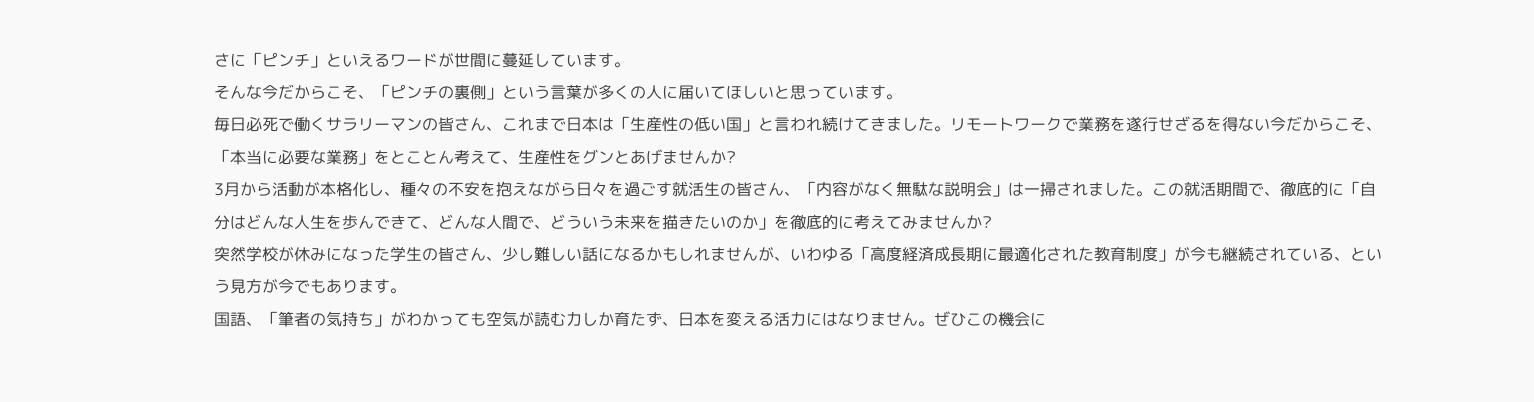さに「ピンチ」といえるワードが世間に蔓延しています。
そんな今だからこそ、「ピンチの裏側」という言葉が多くの人に届いてほしいと思っています。
毎日必死で働くサラリーマンの皆さん、これまで日本は「生産性の低い国」と言われ続けてきました。リモートワークで業務を遂行せざるを得ない今だからこそ、「本当に必要な業務」をとことん考えて、生産性をグンとあげませんか?
3月から活動が本格化し、種々の不安を抱えながら日々を過ごす就活生の皆さん、「内容がなく無駄な説明会」は一掃されました。この就活期間で、徹底的に「自分はどんな人生を歩んできて、どんな人間で、どういう未来を描きたいのか」を徹底的に考えてみませんか?
突然学校が休みになった学生の皆さん、少し難しい話になるかもしれませんが、いわゆる「高度経済成長期に最適化された教育制度」が今も継続されている、という見方が今でもあります。
国語、「筆者の気持ち」がわかっても空気が読む力しか育たず、日本を変える活力にはなりません。ぜひこの機会に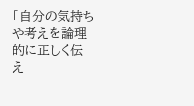「自分の気持ちや考えを論理的に正しく伝え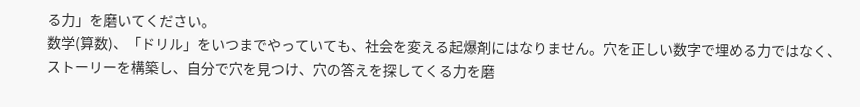る力」を磨いてください。
数学(算数)、「ドリル」をいつまでやっていても、社会を変える起爆剤にはなりません。穴を正しい数字で埋める力ではなく、ストーリーを構築し、自分で穴を見つけ、穴の答えを探してくる力を磨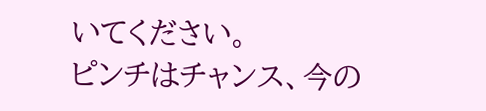いてください。
ピンチはチャンス、今の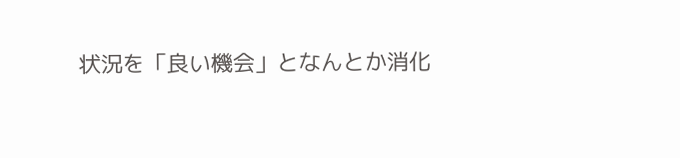状況を「良い機会」となんとか消化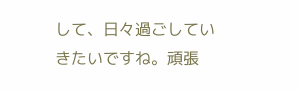して、日々過ごしていきたいですね。頑張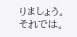りましょう。
それでは。